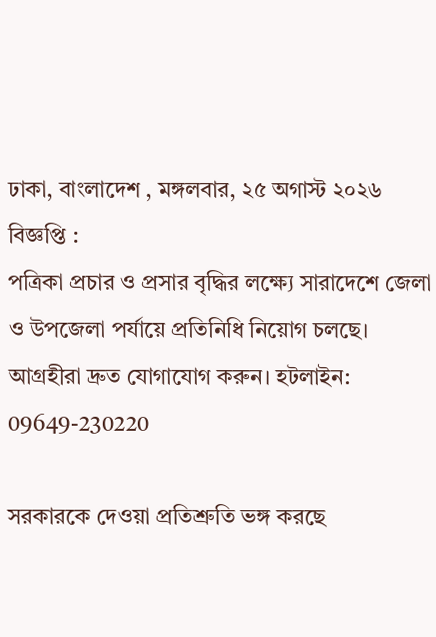ঢাকা, বাংলাদেশ , মঙ্গলবার, ২৫ অগাস্ট ২০২৬
বিজ্ঞপ্তি :
পত্রিকা প্রচার ও প্রসার বৃদ্ধির লক্ষ্যে সারাদেশে জেলা ও উপজেলা পর্যায়ে প্রতিনিধি নিয়োগ চলছে। আগ্রহীরা দ্রুত যোগাযোগ করুন। হটলাইন: 09649-230220

সরকারকে দেওয়া প্রতিশ্রুতি ভঙ্গ করছে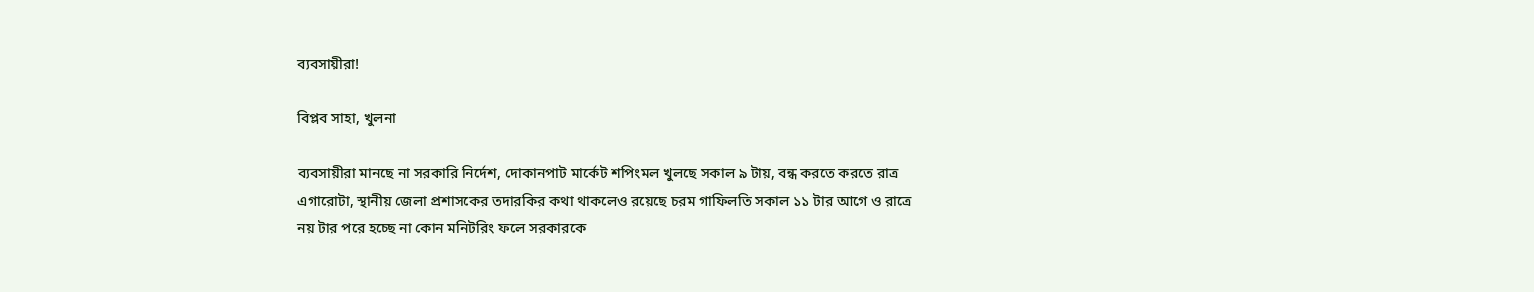ব্যবসায়ীরা!

বিপ্লব সাহা, খুলনা

ব্যবসায়ীরা মানছে না সরকারি নির্দেশ, দোকানপাট মার্কেট শপিংমল খুলছে সকাল ৯ টায়, বন্ধ করতে করতে রাত্র এগারোটা, স্থানীয় জেলা প্রশাসকের তদারকির কথা থাকলেও রয়েছে চরম গাফিলতি সকাল ১১ টার আগে ও রাত্রে নয় টার পরে হচ্ছে না কোন মনিটরিং ফলে সরকারকে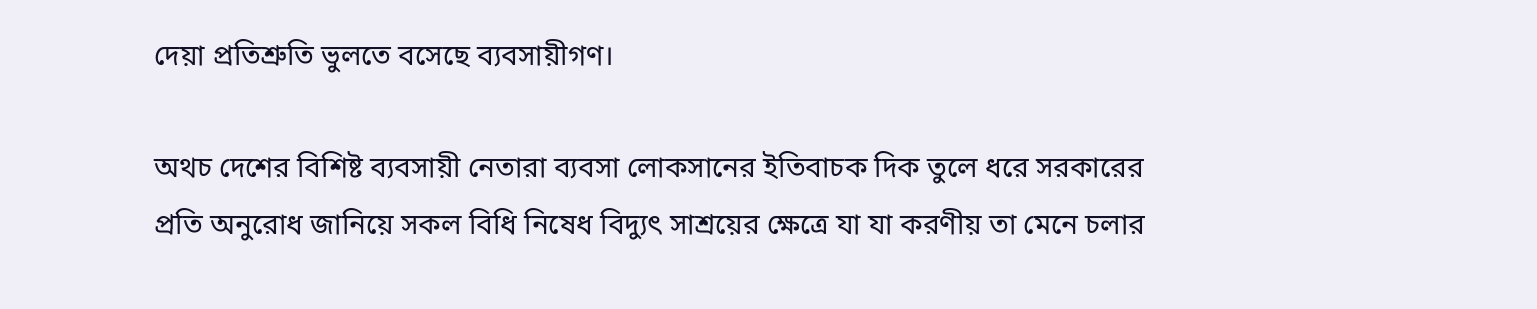দেয়া প্রতিশ্রুতি ভুলতে বসেছে ব্যবসায়ীগণ।

অথচ দেশের বিশিষ্ট ব্যবসায়ী নেতারা ব্যবসা লোকসানের ইতিবাচক দিক তুলে ধরে সরকারের প্রতি অনুরোধ জানিয়ে সকল বিধি নিষেধ বিদ্যুৎ সাশ্রয়ের ক্ষেত্রে যা যা করণীয় তা মেনে চলার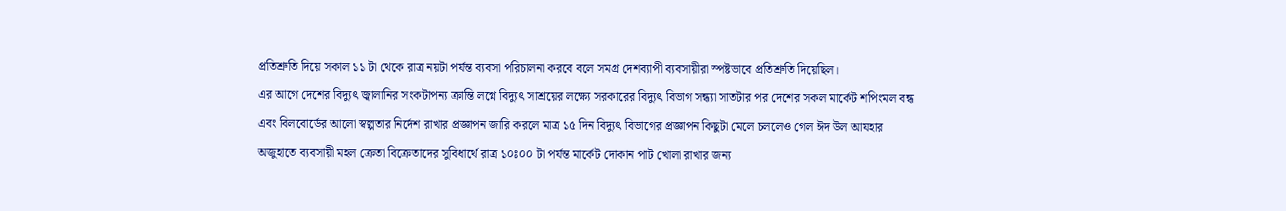প্রতিশ্রুতি দিয়ে সকাল ১১ টা থেকে রাত্র নয়টা পর্যন্ত ব্যবসা পরিচালনা করবে বলে সমগ্র দেশব্যাপী ব্যবসায়ীরা স্পষ্টভাবে প্রতিশ্রুতি দিয়েছিল।
এর আগে দেশের বিদ্যুৎ জ্বালানির সংকটাপন্য ক্রান্তি লগ্নে বিদ্যুৎ সাশ্রয়ের লক্ষ্যে সরকারের বিদ্যুৎ বিভাগ সন্ধ্যা সাতটার পর দেশের সকল মার্কেট শপিংমল বন্ধ এবং বিলবোর্ডের আলো স্বল্পতার নির্দেশ রাখার প্রজ্ঞাপন জারি করলে মাত্র ১৫ দিন বিদ্যুৎ বিভাগের প্রজ্ঞাপন কিছুটা মেলে চললেও গেল ঈদ উল আযহার অজুহাতে ব্যবসায়ী মহল ক্রেতা বিক্রেতাদের সুবিধার্থে রাত্র ১০ঃ০০ টা পর্যন্ত মার্কেট দোকান পাট খোলা রাখার জন্য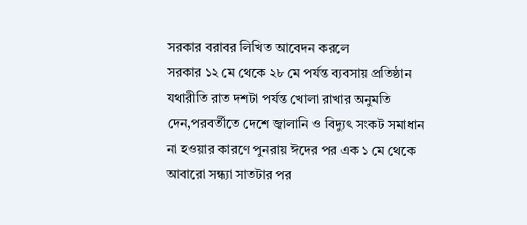সরকার বরাবর লিখিত আবেদন করলে
সরকার ১২ মে থেকে ২৮ মে পর্যন্ত ব্যবসায় প্রতিষ্ঠান যথারীতি রাত দশটা পর্যন্ত খোলা রাখার অনুমতি দেন,পরবর্তীতে দেশে জ্বালানি ও বিদ্যুৎ সংকট সমাধান না হওয়ার কারণে পুনরায় ঈদের পর এক ১ মে থেকে আবারো সন্ধ্যা সাতটার পর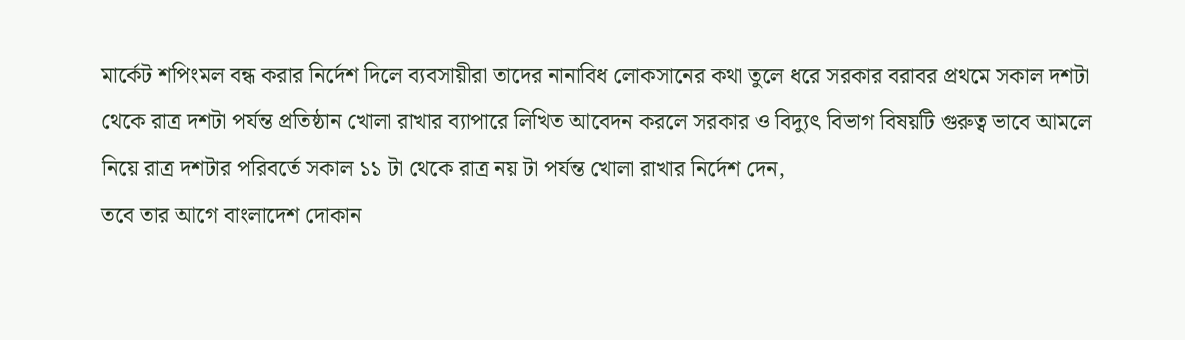মার্কেট শপিংমল বন্ধ করার নির্দেশ দিলে ব্যবসায়ীরা তাদের নানাবিধ লোকসানের কথা তুলে ধরে সরকার বরাবর প্রথমে সকাল দশটা থেকে রাত্র দশটা পর্যন্ত প্রতিষ্ঠান খোলা রাখার ব্যাপারে লিখিত আবেদন করলে সরকার ও বিদ্যুৎ বিভাগ বিষয়টি গুরুত্ব ভাবে আমলে নিয়ে রাত্র দশটার পরিবর্তে সকাল ১১ টা থেকে রাত্র নয় টা পর্যন্ত খোলা রাখার নির্দেশ দেন,
তবে তার আগে বাংলাদেশ দোকান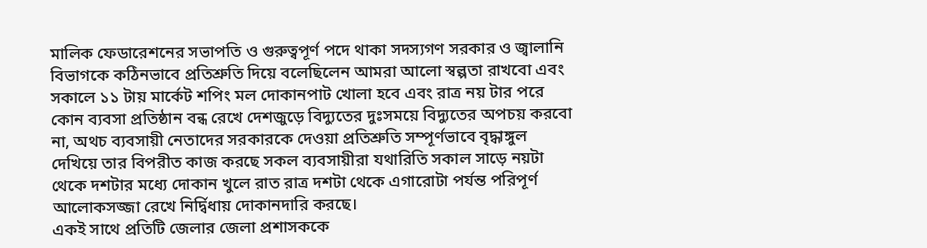মালিক ফেডারেশনের সভাপতি ও গুরুত্বপূর্ণ পদে থাকা সদস্যগণ সরকার ও জ্বালানি বিভাগকে কঠিনভাবে প্রতিশ্রুতি দিয়ে বলেছিলেন আমরা আলো স্বল্পতা রাখবো এবং সকালে ১১ টায় মার্কেট শপিং মল দোকানপাট খোলা হবে এবং রাত্র নয় টার পরে কোন ব্যবসা প্রতিষ্ঠান বন্ধ রেখে দেশজুড়ে বিদ্যুতের দুঃসময়ে বিদ্যুতের অপচয় করবো না, অথচ ব্যবসায়ী নেতাদের সরকারকে দেওয়া প্রতিশ্রুতি সম্পূর্ণভাবে বৃদ্ধাঙ্গুল দেখিয়ে তার বিপরীত কাজ করছে সকল ব্যবসায়ীরা যথারিতি সকাল সাড়ে নয়টা থেকে দশটার মধ্যে দোকান খুলে রাত রাত্র দশটা থেকে এগারোটা পর্যন্ত পরিপূর্ণ আলোকসজ্জা রেখে নির্দ্বিধায় দোকানদারি করছে।
একই সাথে প্রতিটি জেলার জেলা প্রশাসককে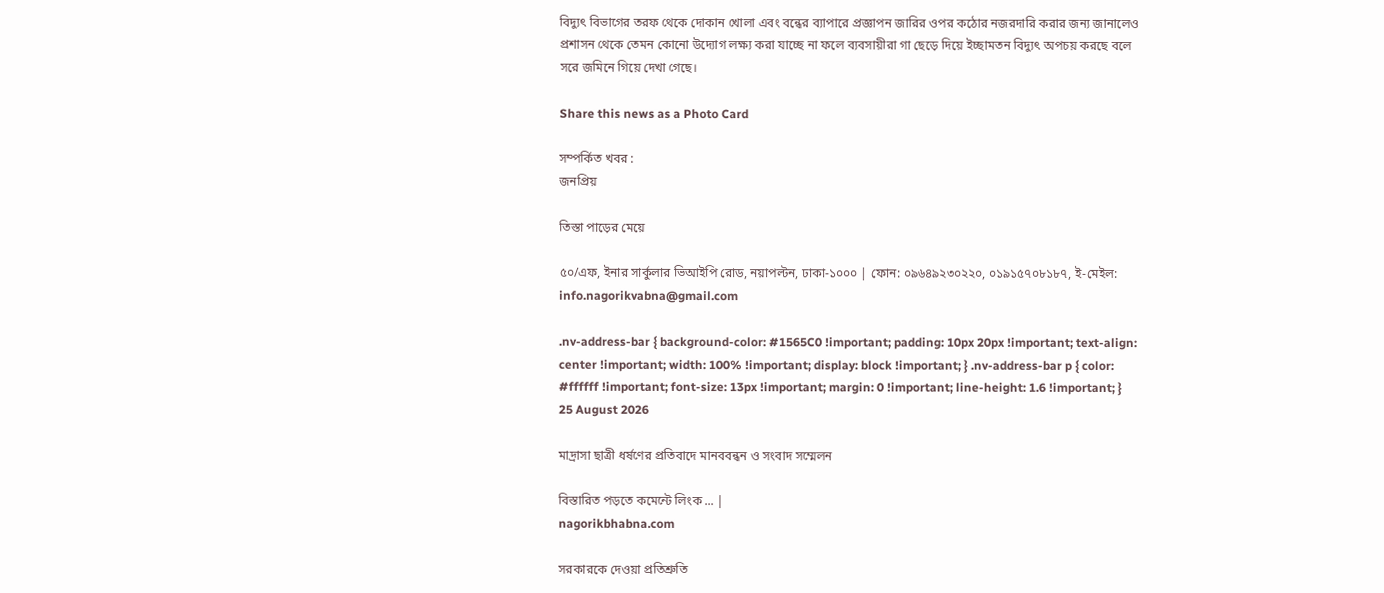বিদ্যুৎ বিভাগের তরফ থেকে দোকান খোলা এবং বন্ধের ব্যাপারে প্রজ্ঞাপন জারির ওপর কঠোর নজরদারি করার জন্য জানালেও প্রশাসন থেকে তেমন কোনো উদ্যোগ লক্ষ্য করা যাচ্ছে না ফলে ব্যবসায়ীরা গা ছেড়ে দিয়ে ইচ্ছামতন বিদ্যুৎ অপচয় করছে বলে সরে জমিনে গিয়ে দেখা গেছে।

Share this news as a Photo Card

সম্পর্কিত খবর :
জনপ্রিয়

তিস্তা পাড়ের মেয়ে

৫০/এফ, ইনার সার্কুলার ভিআইপি রোড, নয়াপল্টন, ঢাকা-১০০০ | ফোন: ০৯৬৪৯২৩০২২০, ০১৯১৫৭০৮১৮৭, ই-মেইল: info.nagorikvabna@gmail.com

.nv-address-bar { background-color: #1565C0 !important; padding: 10px 20px !important; text-align: center !important; width: 100% !important; display: block !important; } .nv-address-bar p { color: #ffffff !important; font-size: 13px !important; margin: 0 !important; line-height: 1.6 !important; }
25 August 2026

মাদ্রাসা ছাত্রী ধর্ষণের প্রতিবাদে মানববন্ধন ও সংবাদ সম্মেলন

বিস্তারিত পড়তে কমেন্টে লিংক ... |
nagorikbhabna.com

সরকারকে দেওয়া প্রতিশ্রুতি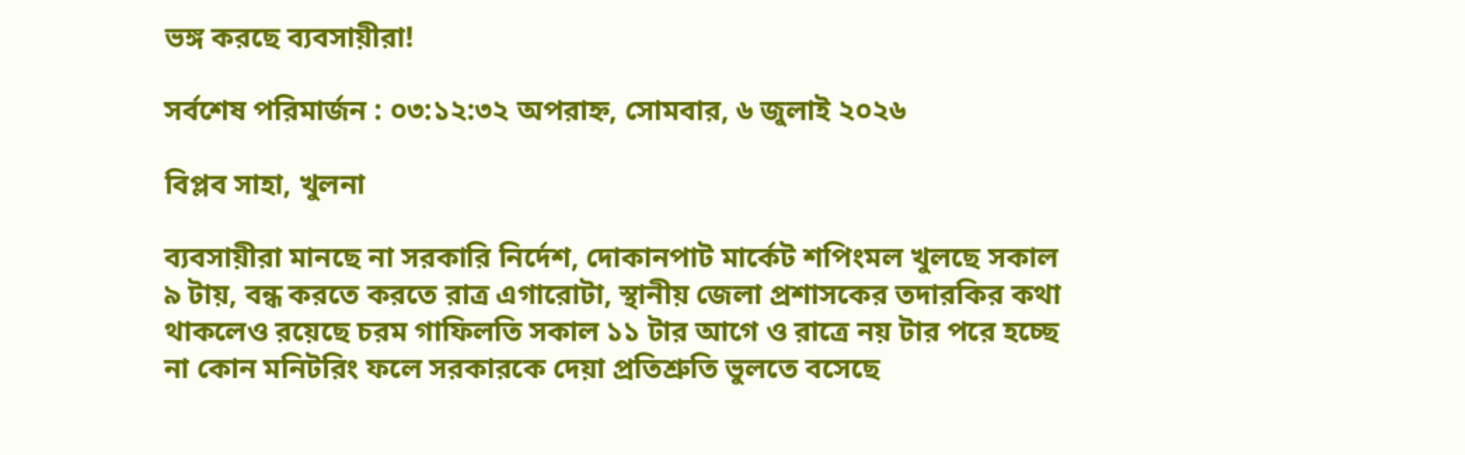ভঙ্গ করছে ব্যবসায়ীরা!

সর্বশেষ পরিমার্জন : ০৩:১২:৩২ অপরাহ্ন, সোমবার, ৬ জুলাই ২০২৬

বিপ্লব সাহা, খুলনা

ব্যবসায়ীরা মানছে না সরকারি নির্দেশ, দোকানপাট মার্কেট শপিংমল খুলছে সকাল ৯ টায়, বন্ধ করতে করতে রাত্র এগারোটা, স্থানীয় জেলা প্রশাসকের তদারকির কথা থাকলেও রয়েছে চরম গাফিলতি সকাল ১১ টার আগে ও রাত্রে নয় টার পরে হচ্ছে না কোন মনিটরিং ফলে সরকারকে দেয়া প্রতিশ্রুতি ভুলতে বসেছে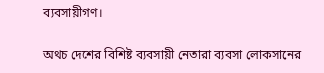ব্যবসায়ীগণ।

অথচ দেশের বিশিষ্ট ব্যবসায়ী নেতারা ব্যবসা লোকসানের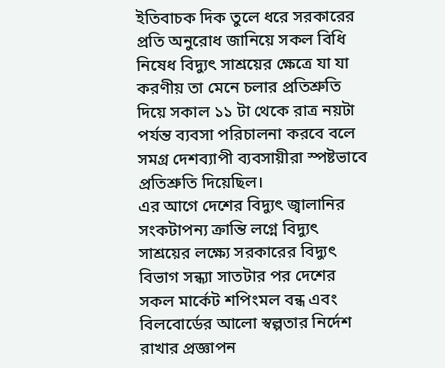ইতিবাচক দিক তুলে ধরে সরকারের প্রতি অনুরোধ জানিয়ে সকল বিধি নিষেধ বিদ্যুৎ সাশ্রয়ের ক্ষেত্রে যা যা করণীয় তা মেনে চলার প্রতিশ্রুতি দিয়ে সকাল ১১ টা থেকে রাত্র নয়টা পর্যন্ত ব্যবসা পরিচালনা করবে বলে সমগ্র দেশব্যাপী ব্যবসায়ীরা স্পষ্টভাবে প্রতিশ্রুতি দিয়েছিল।
এর আগে দেশের বিদ্যুৎ জ্বালানির সংকটাপন্য ক্রান্তি লগ্নে বিদ্যুৎ সাশ্রয়ের লক্ষ্যে সরকারের বিদ্যুৎ বিভাগ সন্ধ্যা সাতটার পর দেশের সকল মার্কেট শপিংমল বন্ধ এবং বিলবোর্ডের আলো স্বল্পতার নির্দেশ রাখার প্রজ্ঞাপন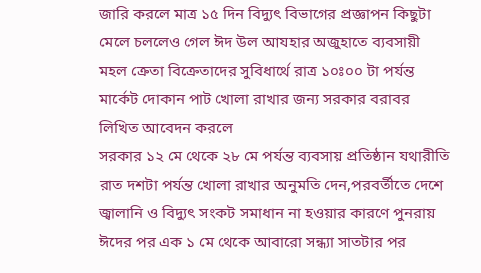জারি করলে মাত্র ১৫ দিন বিদ্যুৎ বিভাগের প্রজ্ঞাপন কিছুটা মেলে চললেও গেল ঈদ উল আযহার অজুহাতে ব্যবসায়ী মহল ক্রেতা বিক্রেতাদের সুবিধার্থে রাত্র ১০ঃ০০ টা পর্যন্ত মার্কেট দোকান পাট খোলা রাখার জন্য সরকার বরাবর লিখিত আবেদন করলে
সরকার ১২ মে থেকে ২৮ মে পর্যন্ত ব্যবসায় প্রতিষ্ঠান যথারীতি রাত দশটা পর্যন্ত খোলা রাখার অনুমতি দেন,পরবর্তীতে দেশে জ্বালানি ও বিদ্যুৎ সংকট সমাধান না হওয়ার কারণে পুনরায় ঈদের পর এক ১ মে থেকে আবারো সন্ধ্যা সাতটার পর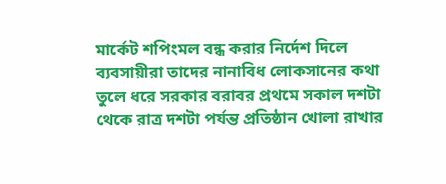মার্কেট শপিংমল বন্ধ করার নির্দেশ দিলে ব্যবসায়ীরা তাদের নানাবিধ লোকসানের কথা তুলে ধরে সরকার বরাবর প্রথমে সকাল দশটা থেকে রাত্র দশটা পর্যন্ত প্রতিষ্ঠান খোলা রাখার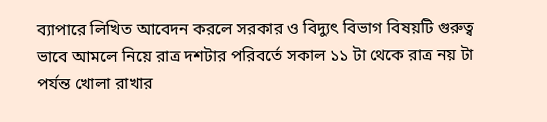ব্যাপারে লিখিত আবেদন করলে সরকার ও বিদ্যুৎ বিভাগ বিষয়টি গুরুত্ব ভাবে আমলে নিয়ে রাত্র দশটার পরিবর্তে সকাল ১১ টা থেকে রাত্র নয় টা পর্যন্ত খোলা রাখার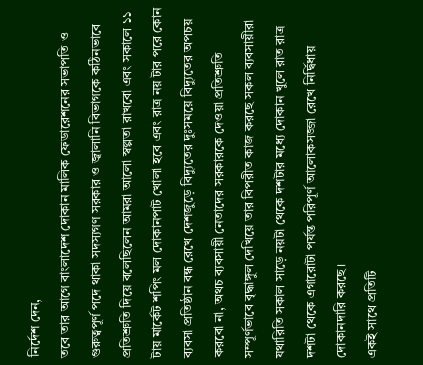নির্দেশ দেন,
তবে তার আগে বাংলাদেশ দোকান মালিক ফেডারেশনের সভাপতি ও গুরুত্বপূর্ণ পদে থাকা সদস্যগণ সরকার ও জ্বালানি বিভাগকে কঠিনভাবে প্রতিশ্রুতি দিয়ে বলেছিলেন আমরা আলো স্বল্পতা রাখবো এবং সকালে ১১ টায় মার্কেট শপিং মল দোকানপাট খোলা হবে এবং রাত্র নয় টার পরে কোন ব্যবসা প্রতিষ্ঠান বন্ধ রেখে দেশজুড়ে বিদ্যুতের দুঃসময়ে বিদ্যুতের অপচয় করবো না, অথচ ব্যবসায়ী নেতাদের সরকারকে দেওয়া প্রতিশ্রুতি সম্পূর্ণভাবে বৃদ্ধাঙ্গুল দেখিয়ে তার বিপরীত কাজ করছে সকল ব্যবসায়ীরা যথারিতি সকাল সাড়ে নয়টা থেকে দশটার মধ্যে দোকান খুলে রাত রাত্র দশটা থেকে এগারোটা পর্যন্ত পরিপূর্ণ আলোকসজ্জা রেখে নির্দ্বিধায় দোকানদারি করছে।
একই সাথে প্রতিটি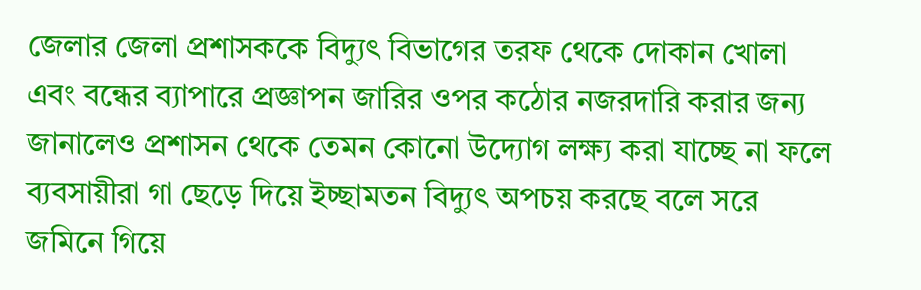জেলার জেলা প্রশাসককে বিদ্যুৎ বিভাগের তরফ থেকে দোকান খোলা এবং বন্ধের ব্যাপারে প্রজ্ঞাপন জারির ওপর কঠোর নজরদারি করার জন্য জানালেও প্রশাসন থেকে তেমন কোনো উদ্যোগ লক্ষ্য করা যাচ্ছে না ফলে ব্যবসায়ীরা গা ছেড়ে দিয়ে ইচ্ছামতন বিদ্যুৎ অপচয় করছে বলে সরে জমিনে গিয়ে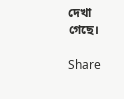দেখা গেছে।

Share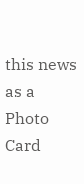this news as a Photo Card